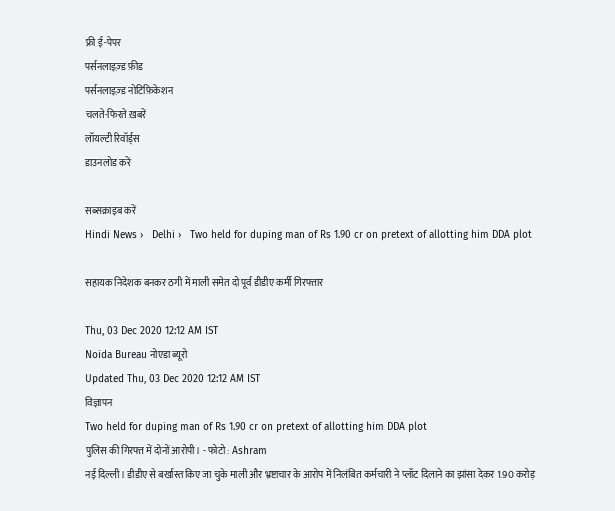फ्री ई-पेपर
पर्सनलाइज़्ड फ़ीड
पर्सनलाइज़्ड नोटिफ़िकेशन
चलते-फिरते ख़बरें
लॉयल्टी रिवॉर्ड्स
डाउनलोड करें

सब्सक्राइब करें
Hindi News ›   Delhi ›   Two held for duping man of Rs 1.90 cr on pretext of allotting him DDA plot

सहायक निदेशक बनकर ठगी में माली समेत दो पूर्व डीडीए कर्मी गिरफ्तार

Thu, 03 Dec 2020 12:12 AM IST
Noida Bureau नोएडा ब्यूरो
Updated Thu, 03 Dec 2020 12:12 AM IST
विज्ञापन
Two held for duping man of Rs 1.90 cr on pretext of allotting him DDA plot
पुलिस की गिरफ्त में दोनों आरोपी। - फोटो : Ashram
नई दिल्ली। डीडीए से बर्खास्त किए जा चुके माली और भ्रष्टाचार के आरोप में निलंबित कर्मचारी ने प्लॉट दिलाने का झांसा देकर 1.90 करोड़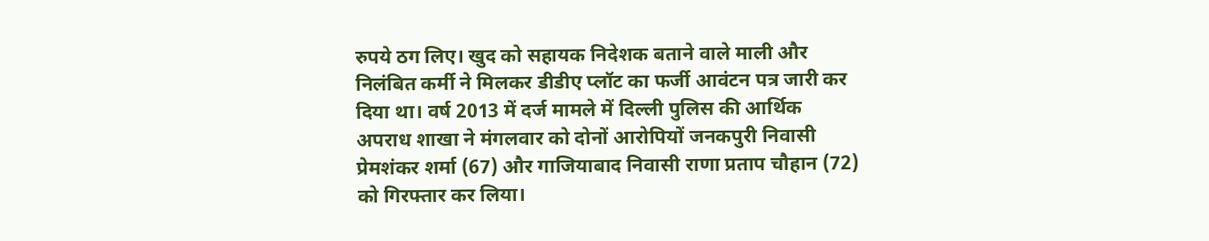रुपये ठग लिए। खुद को सहायक निदेशक बताने वाले माली और निलंबित कर्मी ने मिलकर डीडीए प्लॉट का फर्जी आवंटन पत्र जारी कर दिया था। वर्ष 2013 में दर्ज मामले में दिल्ली पुलिस की आर्थिक अपराध शाखा ने मंगलवार को दोनों आरोपियों जनकपुरी निवासी प्रेमशंकर शर्मा (67) और गाजियाबाद निवासी राणा प्रताप चौहान (72) को गिरफ्तार कर लिया।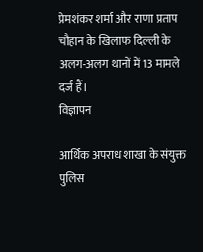प्रेमशंकर शर्मा और राणा प्रताप चौहान के खिलाफ दिल्ली के अलग-अलग थानों में 13 मामले दर्ज हैं।
विज्ञापन

आर्थिक अपराध शाखा के संयुक्त पुलिस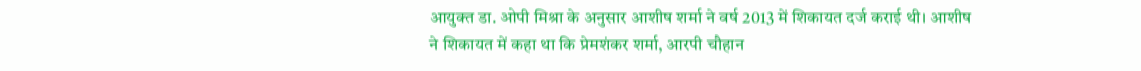आयुक्त डा. ओपी मिश्रा के अनुसार आशीष शर्मा ने वर्ष 2013 में शिकायत दर्ज कराई थी। आशीष ने शिकायत में कहा था कि प्रेमशंकर शर्मा, आरपी चौहान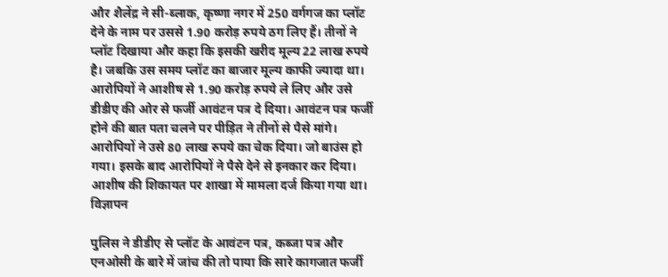और शैलेंद्र ने सी-ब्लाक, कृष्णा नगर में 250 वर्गगज का प्लॉट देने के नाम पर उससे 1.90 करोड़ रुपये ठग लिए हैं। तीनों ने प्लॉट दिखाया और कहा कि इसकी खरीद मूल्य 22 लाख रुपये है। जबकि उस समय प्लॉट का बाजार मूल्य काफी ज्यादा था। आरोपियों ने आशीष से 1.90 करोड़ रुपये ले लिए और उसे डीडीए की ओर से फर्जी आवंटन पत्र दे दिया। आवंटन पत्र फर्जी होने की बात पता चलने पर पीड़ित ने तीनों से पैसे मांगे। आरोपियों ने उसे 80 लाख रुपये का चेक दिया। जो बाउंस हो गया। इसके बाद आरोपियों ने पैसे देने से इनकार कर दिया। आशीष की शिकायत पर शाखा में मामला दर्ज किया गया था।
विज्ञापन

पुलिस ने डीडीए से प्लॉट के आवंटन पत्र, कब्जा पत्र और एनओसी के बारे में जांच की तो पाया कि सारे कागजात फर्जी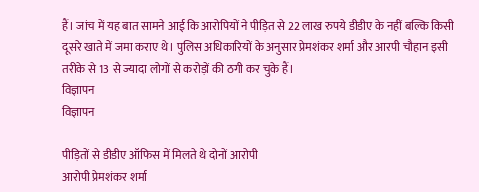हैं। जांच में यह बात सामने आई कि आरोपियों ने पीड़ित से 22 लाख रुपये डीडीए के नहीं बल्कि किसी दूसरे खाते में जमा कराए थे। पुलिस अधिकारियों के अनुसार प्रेमशंकर शर्मा और आरपी चौहान इसी तरीके से 13 से ज्यादा लोगों से करोड़ों की ठगी कर चुके हैं।
विज्ञापन
विज्ञापन

पीड़ितों से डीडीए ऑफिस में मिलते थे दोनों आरोपी
आरोपी प्रेमशंकर शर्मा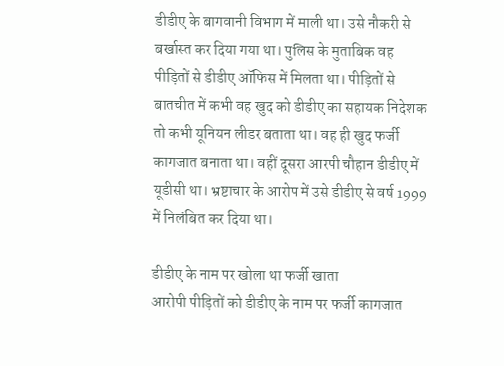डीडीए के बागवानी विभाग में माली था। उसे नौकरी से बर्खास्त कर दिया गया था। पुलिस के मुताबिक वह पीड़ितों से डीडीए ऑफिस में मिलता था। पीड़ितों से बातचीत में कभी वह खुद को डीडीए का सहायक निदेशक तो कभी यूनियन लीडर बताता था। वह ही खुद फर्जी कागजात बनाता था। वहीं दूसरा आरपी चौहान डीडीए में यूडीसी था। भ्रष्टाचार के आरोप में उसे डीडीए से वर्ष 1999 में निलंबित कर दिया था।

डीडीए के नाम पर खोला था फर्जी खाता
आरोपी पीड़ितों को डीडीए के नाम पर फर्जी कागजात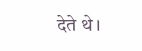देते थे।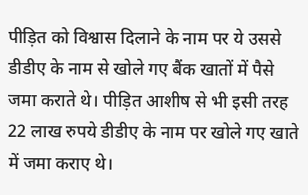पीड़ित को विश्वास दिलाने के नाम पर ये उससे डीडीए के नाम से खोले गए बैंक खातों में पैसे जमा कराते थे। पीड़ित आशीष से भी इसी तरह 22 लाख रुपये डीडीए के नाम पर खोले गए खाते में जमा कराए थे।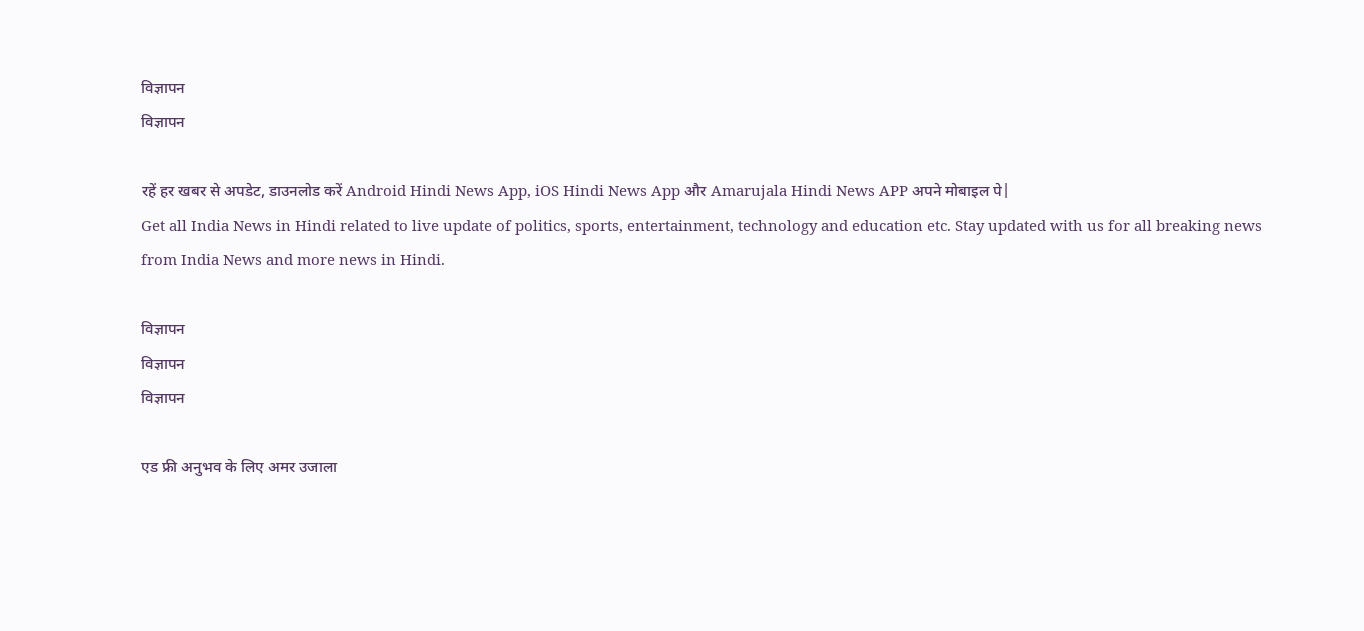विज्ञापन
विज्ञापन

रहें हर खबर से अपडेट, डाउनलोड करें Android Hindi News App, iOS Hindi News App और Amarujala Hindi News APP अपने मोबाइल पे|
Get all India News in Hindi related to live update of politics, sports, entertainment, technology and education etc. Stay updated with us for all breaking news from India News and more news in Hindi.

विज्ञापन
विज्ञापन
विज्ञापन

एड फ्री अनुभव के लिए अमर उजाला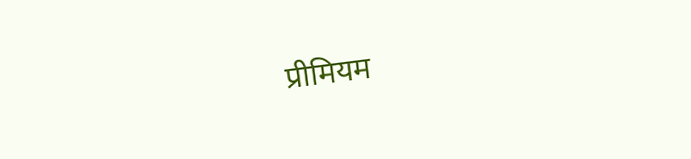प्रीमियम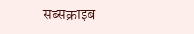सब्सक्राइब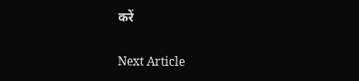करें

Next Article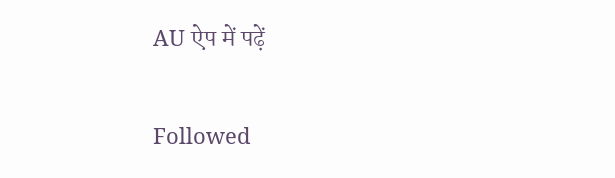AU ऐप में पढ़ें

Followed